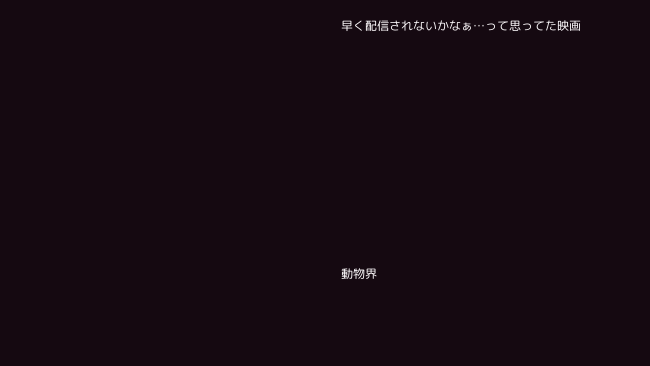早く配信されないかなぁ…って思ってた映画









動物界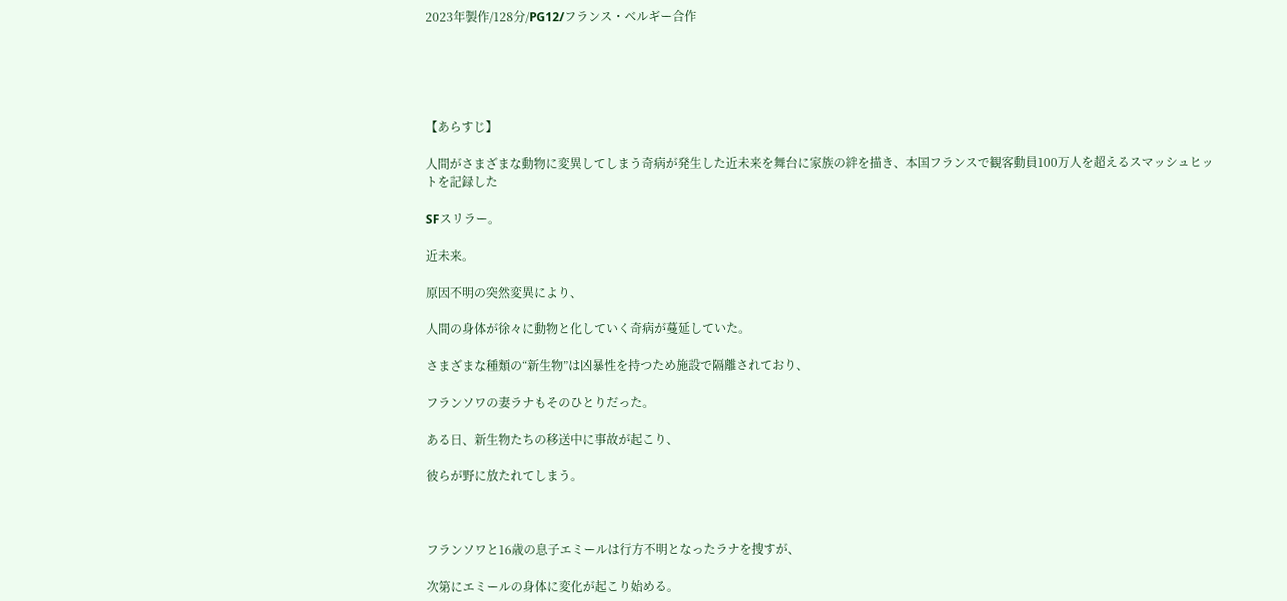2023年製作/128分/PG12/フランス・ベルギー合作





【あらすじ】

人間がさまざまな動物に変異してしまう奇病が発生した近未来を舞台に家族の絆を描き、本国フランスで観客動員100万人を超えるスマッシュヒットを記録した

SFスリラー。

近未来。

原因不明の突然変異により、

人間の身体が徐々に動物と化していく奇病が蔓延していた。

さまざまな種類の“新生物”は凶暴性を持つため施設で隔離されており、

フランソワの妻ラナもそのひとりだった。

ある日、新生物たちの移送中に事故が起こり、

彼らが野に放たれてしまう。



フランソワと16歳の息子エミールは行方不明となったラナを捜すが、

次第にエミールの身体に変化が起こり始める。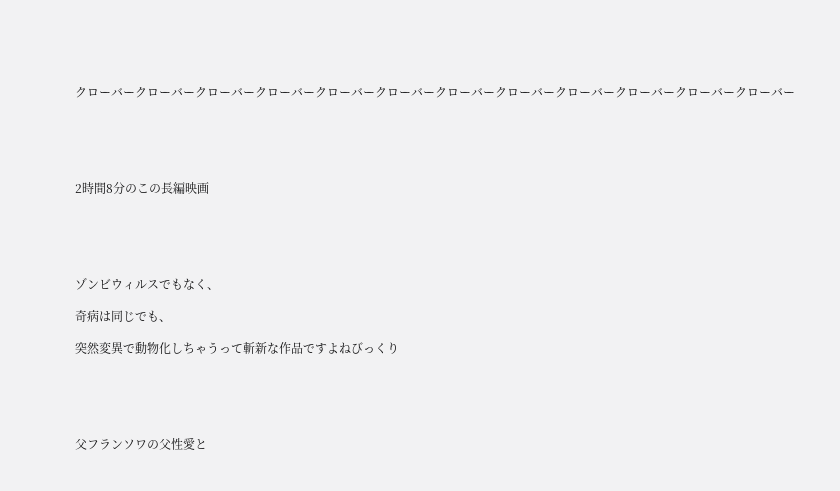クローバークローバークローバークローバークローバークローバークローバークローバークローバークローバークローバークローバー





2時間8分のこの長編映画





ゾンビウィルスでもなく、

奇病は同じでも、

突然変異で動物化しちゃうって斬新な作品ですよねびっくり





父フランソワの父性愛と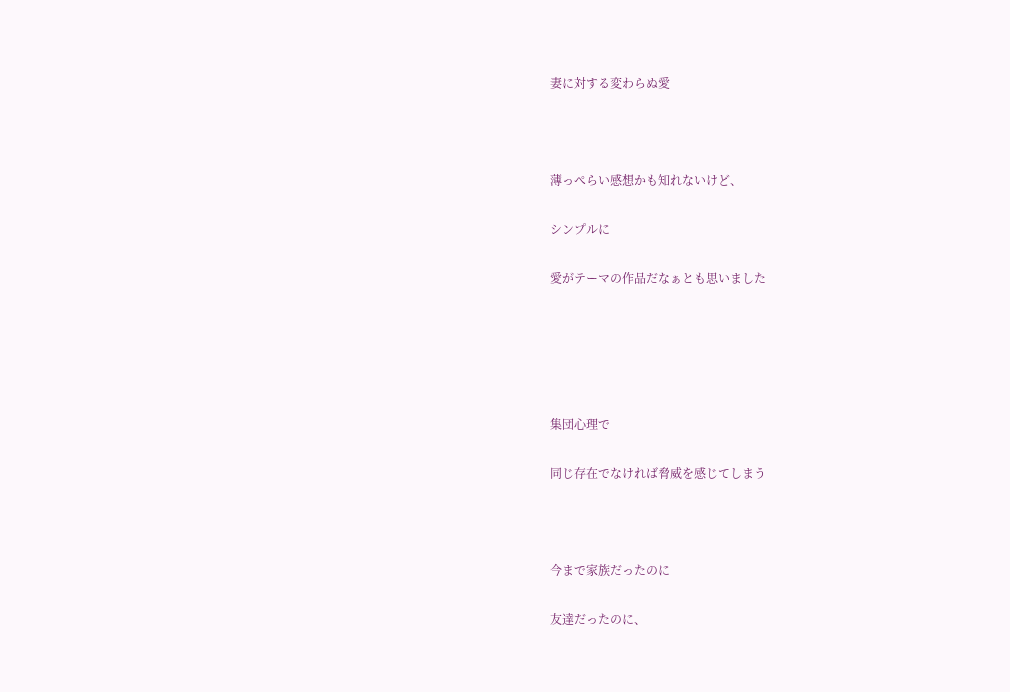妻に対する変わらぬ愛



薄っぺらい感想かも知れないけど、

シンプルに

愛がテーマの作品だなぁとも思いました





集団心理で

同じ存在でなければ脅威を感じてしまう



今まで家族だったのに

友達だったのに、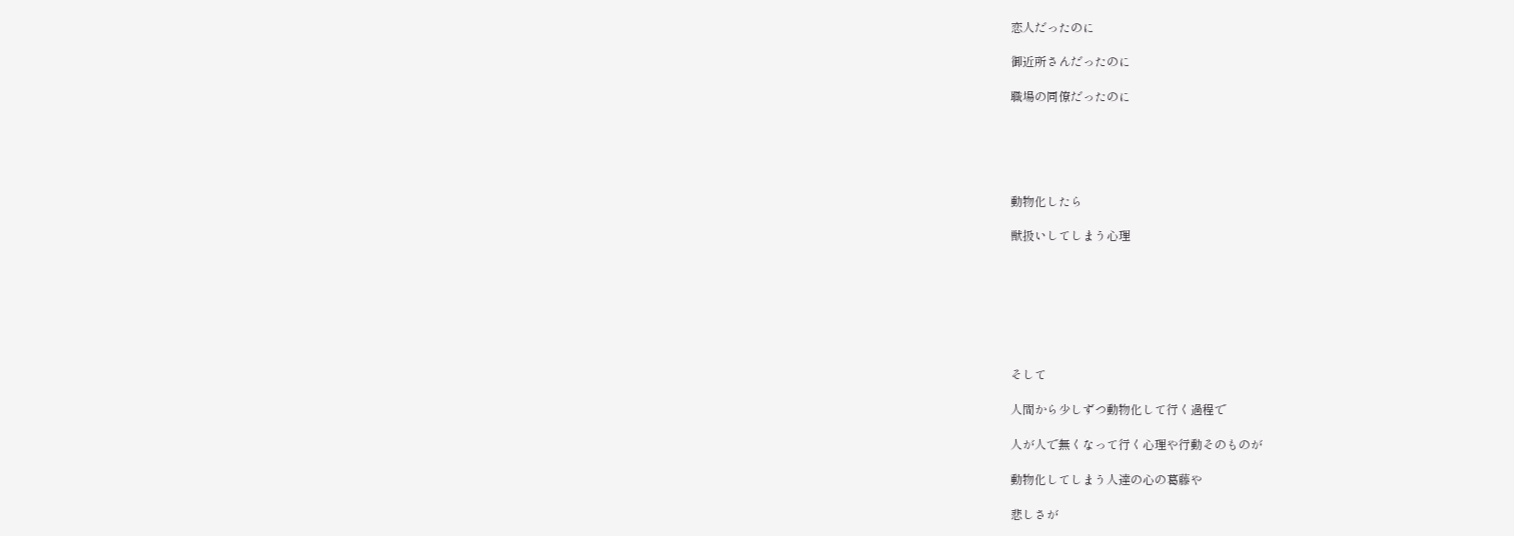恋人だったのに

御近所さんだったのに

職場の同僚だったのに





動物化したら

獣扱いしてしまう心理







そして

人間から少しずつ動物化して行く過程で

人が人で無くなって行く心理や行動そのものが

動物化してしまう人達の心の葛藤や

悲しさが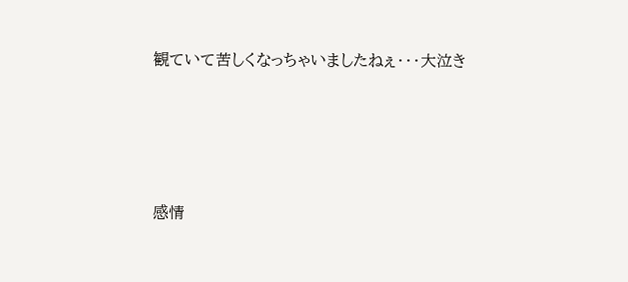観ていて苦しくなっちゃいましたねぇ・・・大泣き







感情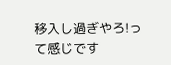移入し過ぎやろ!って感じです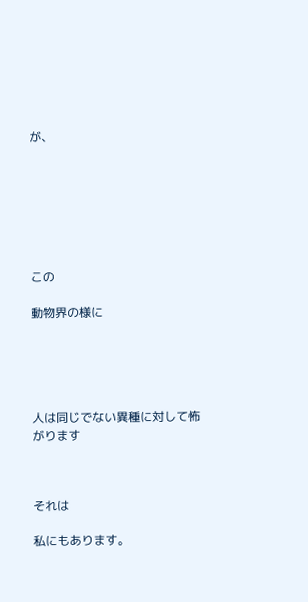が、







この

動物界の様に





人は同じでない異種に対して怖がります



それは

私にもあります。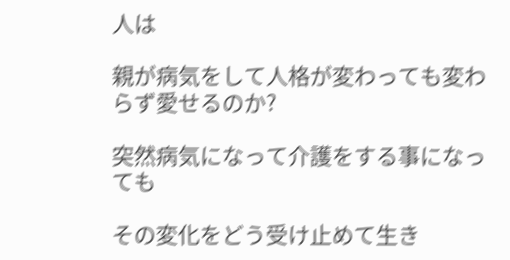人は

親が病気をして人格が変わっても変わらず愛せるのか?

突然病気になって介護をする事になっても

その変化をどう受け止めて生き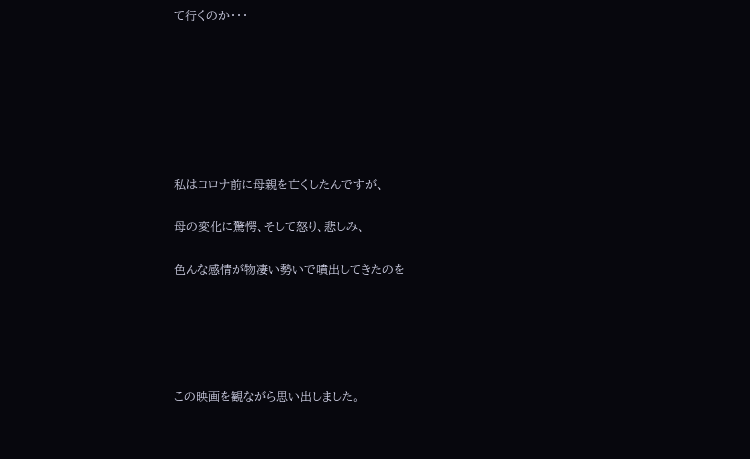て行くのか・・・







私はコロナ前に母親を亡くしたんですが、

母の変化に驚愕、そして怒り、悲しみ、

色んな感情が物凄い勢いで噴出してきたのを





この映画を観ながら思い出しました。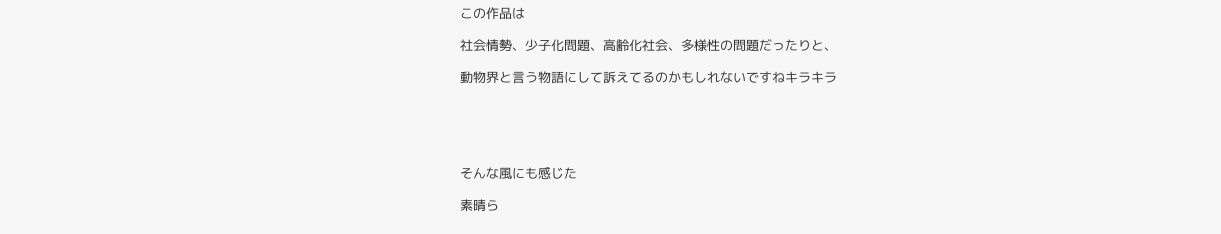この作品は

社会情勢、少子化問題、高齢化社会、多様性の問題だったりと、

動物界と言う物語にして訴えてるのかもしれないですねキラキラ





そんな風にも感じた

素晴ら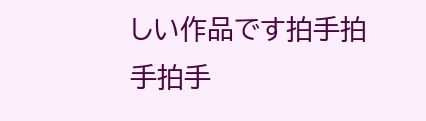しい作品です拍手拍手拍手